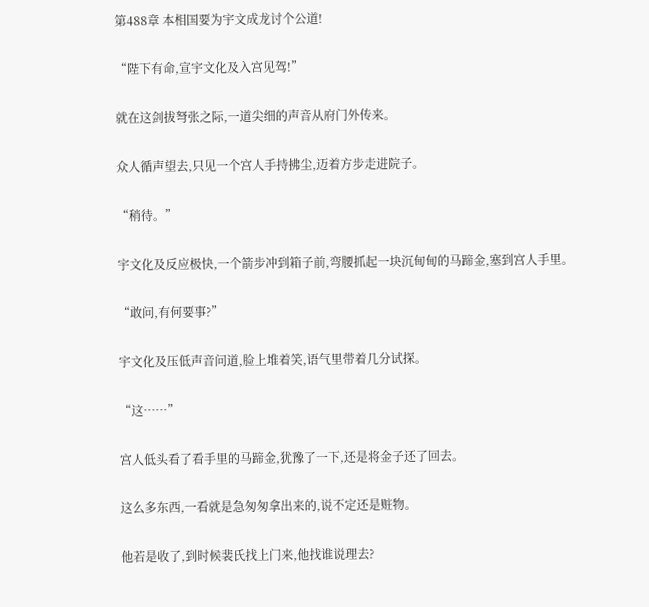第488章 本相国要为宇文成龙讨个公道!

“陛下有命,宣宇文化及入宫见驾!”

就在这剑拔弩张之际,一道尖细的声音从府门外传来。

众人循声望去,只见一个宫人手持拂尘,迈着方步走进院子。

“稍待。”

宇文化及反应极快,一个箭步冲到箱子前,弯腰抓起一块沉甸甸的马蹄金,塞到宫人手里。

“敢问,有何要事?”

宇文化及压低声音问道,脸上堆着笑,语气里带着几分试探。

“这……”

宫人低头看了看手里的马蹄金,犹豫了一下,还是将金子还了回去。

这么多东西,一看就是急匆匆拿出来的,说不定还是赃物。

他若是收了,到时候裴氏找上门来,他找谁说理去?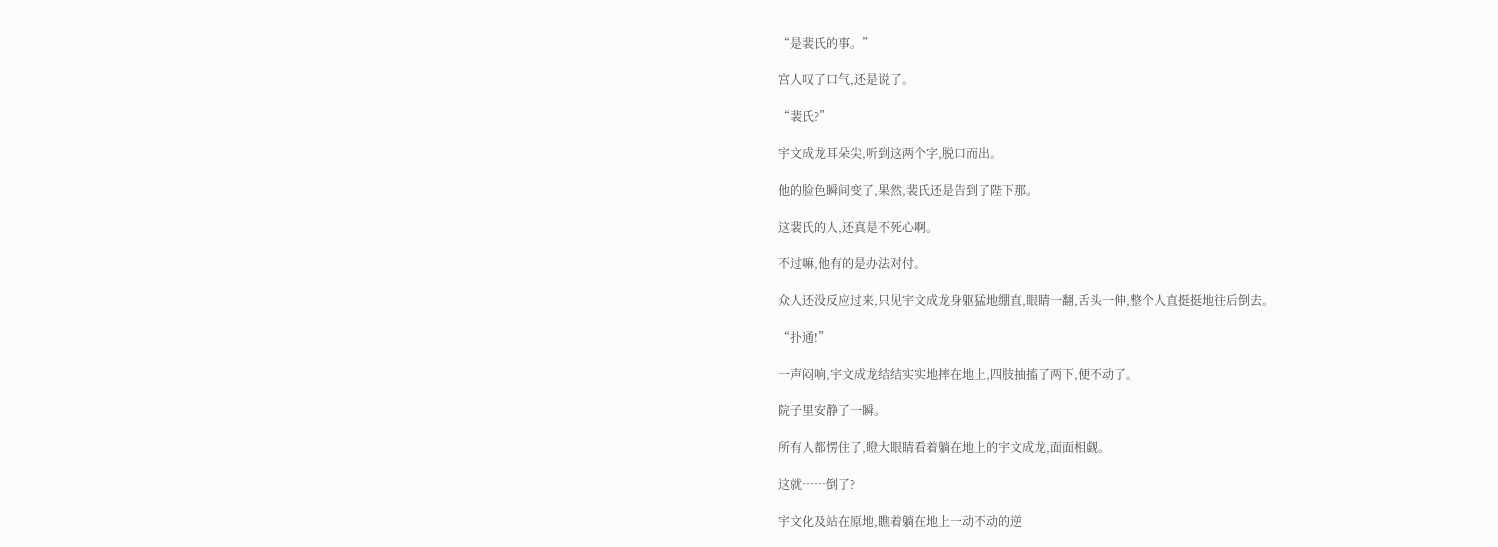“是裴氏的事。”

宫人叹了口气,还是说了。

“裴氏?”

宇文成龙耳朵尖,听到这两个字,脱口而出。

他的脸色瞬间变了,果然,裴氏还是告到了陛下那。

这裴氏的人,还真是不死心啊。

不过嘛,他有的是办法对付。

众人还没反应过来,只见宇文成龙身躯猛地绷直,眼睛一翻,舌头一伸,整个人直挺挺地往后倒去。

“扑通!”

一声闷响,宇文成龙结结实实地摔在地上,四肢抽搐了两下,便不动了。

院子里安静了一瞬。

所有人都愣住了,瞪大眼睛看着躺在地上的宇文成龙,面面相觑。

这就……倒了?

宇文化及站在原地,瞧着躺在地上一动不动的逆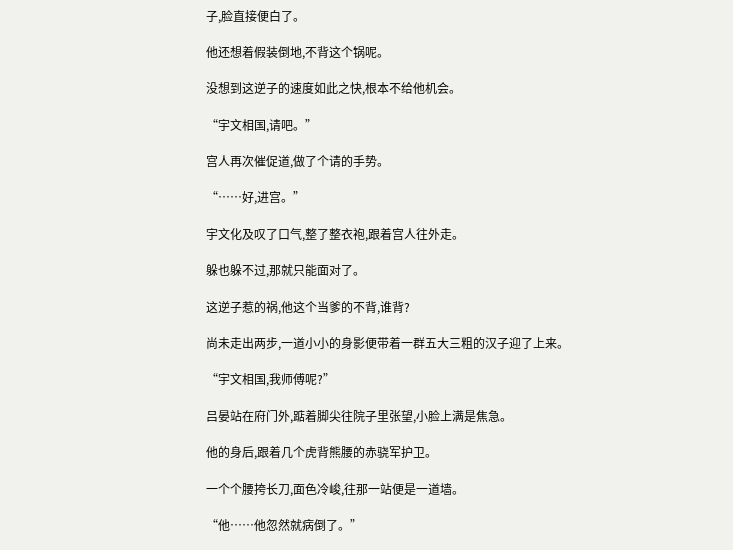子,脸直接便白了。

他还想着假装倒地,不背这个锅呢。

没想到这逆子的速度如此之快,根本不给他机会。

“宇文相国,请吧。”

宫人再次催促道,做了个请的手势。

“……好,进宫。”

宇文化及叹了口气,整了整衣袍,跟着宫人往外走。

躲也躲不过,那就只能面对了。

这逆子惹的祸,他这个当爹的不背,谁背?

尚未走出两步,一道小小的身影便带着一群五大三粗的汉子迎了上来。

“宇文相国,我师傅呢?”

吕晏站在府门外,踮着脚尖往院子里张望,小脸上满是焦急。

他的身后,跟着几个虎背熊腰的赤骁军护卫。

一个个腰挎长刀,面色冷峻,往那一站便是一道墙。

“他……他忽然就病倒了。”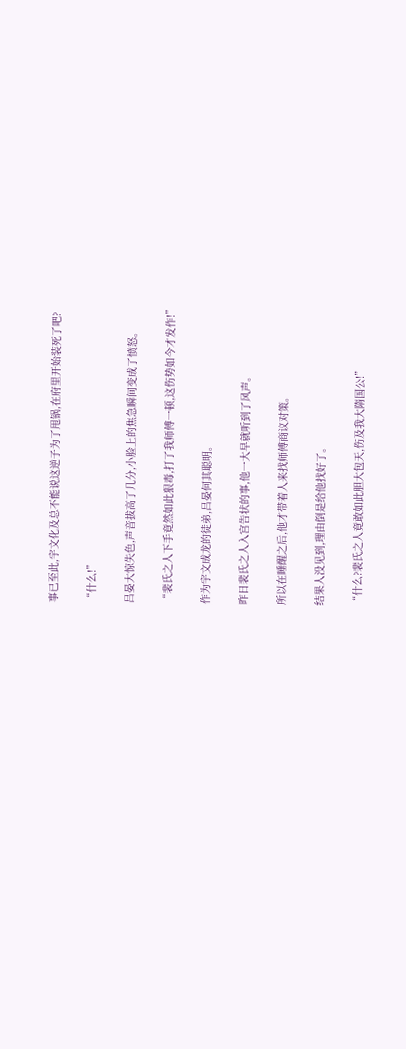事已至此,宇文化及总不能说这逆子为了甩锅,在府里开始装死了吧?

“什么!”

吕晏大惊失色,声音拔高了几分,小脸上的焦急瞬间变成了愤怒。

“裴氏之人下手竟然如此狠毒,打了我师傅一顿,这伤势如今才发作!”

作为宇文成龙的徒弟,吕晏何其聪明。

昨日裴氏之人入宫告状的事,他一大早就听到了风声。

所以在睡醒之后,他才带着人来找师傅商议对策。

结果人没见到,理由倒是给他找好了。

“什么?裴氏之人竟敢如此胆大包天,伤及我大隋国公!”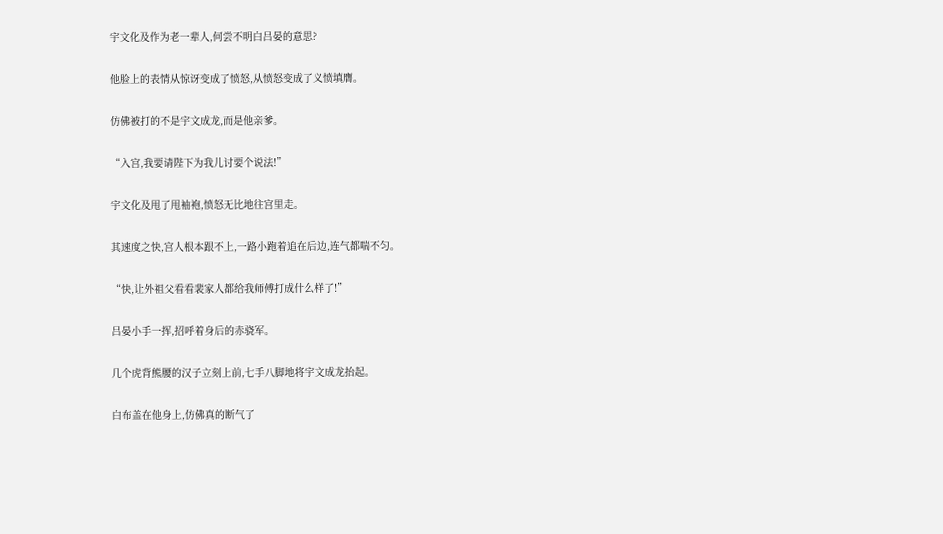宇文化及作为老一辈人,何尝不明白吕晏的意思?

他脸上的表情从惊讶变成了愤怒,从愤怒变成了义愤填膺。

仿佛被打的不是宇文成龙,而是他亲爹。

“入宫,我要请陛下为我儿讨要个说法!”

宇文化及甩了甩袖袍,愤怒无比地往宫里走。

其速度之快,宫人根本跟不上,一路小跑着追在后边,连气都喘不匀。

“快,让外祖父看看裴家人都给我师傅打成什么样了!”

吕晏小手一挥,招呼着身后的赤骁军。

几个虎背熊腰的汉子立刻上前,七手八脚地将宇文成龙抬起。

白布盖在他身上,仿佛真的断气了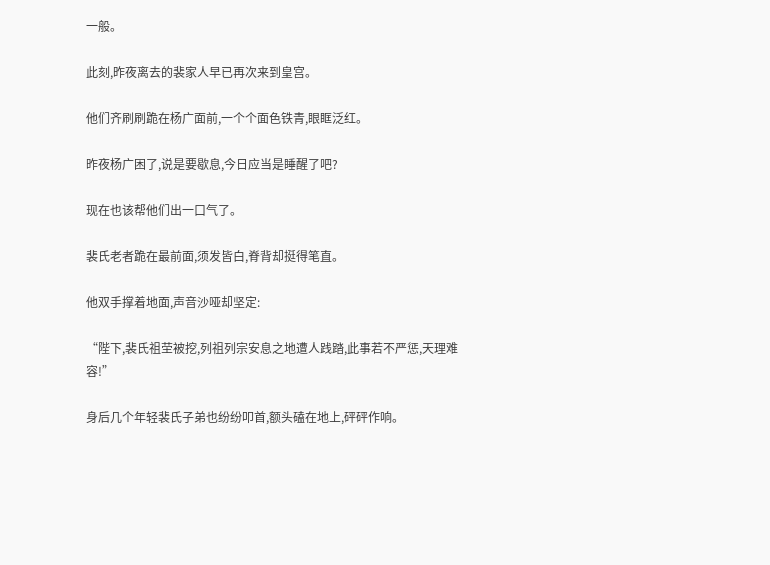一般。

此刻,昨夜离去的裴家人早已再次来到皇宫。

他们齐刷刷跪在杨广面前,一个个面色铁青,眼眶泛红。

昨夜杨广困了,说是要歇息,今日应当是睡醒了吧?

现在也该帮他们出一口气了。

裴氏老者跪在最前面,须发皆白,脊背却挺得笔直。

他双手撑着地面,声音沙哑却坚定:

“陛下,裴氏祖茔被挖,列祖列宗安息之地遭人践踏,此事若不严惩,天理难容!”

身后几个年轻裴氏子弟也纷纷叩首,额头磕在地上,砰砰作响。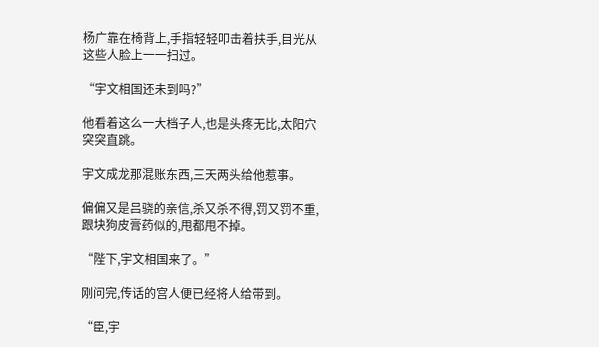杨广靠在椅背上,手指轻轻叩击着扶手,目光从这些人脸上一一扫过。

“宇文相国还未到吗?”

他看着这么一大档子人,也是头疼无比,太阳穴突突直跳。

宇文成龙那混账东西,三天两头给他惹事。

偏偏又是吕骁的亲信,杀又杀不得,罚又罚不重,跟块狗皮膏药似的,甩都甩不掉。

“陛下,宇文相国来了。”

刚问完,传话的宫人便已经将人给带到。

“臣,宇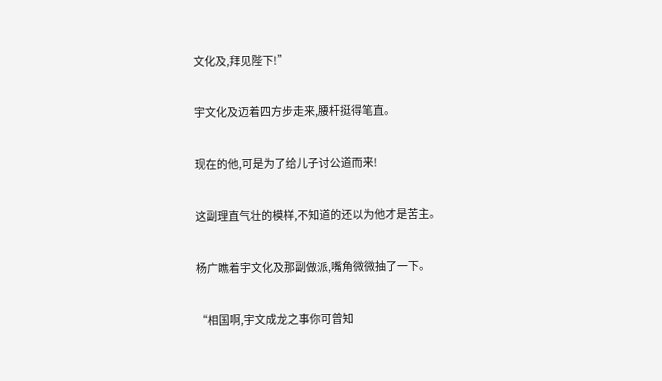文化及,拜见陛下!”

宇文化及迈着四方步走来,腰杆挺得笔直。

现在的他,可是为了给儿子讨公道而来!

这副理直气壮的模样,不知道的还以为他才是苦主。

杨广瞧着宇文化及那副做派,嘴角微微抽了一下。

“相国啊,宇文成龙之事你可曾知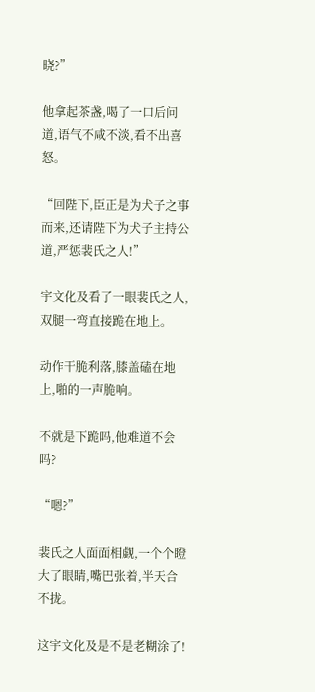晓?”

他拿起茶盏,喝了一口后问道,语气不咸不淡,看不出喜怒。

“回陛下,臣正是为犬子之事而来,还请陛下为犬子主持公道,严惩裴氏之人!”

宇文化及看了一眼裴氏之人,双腿一弯直接跪在地上。

动作干脆利落,膝盖磕在地上,啪的一声脆响。

不就是下跪吗,他难道不会吗?

“嗯?”

裴氏之人面面相觑,一个个瞪大了眼睛,嘴巴张着,半天合不拢。

这宇文化及是不是老糊涂了!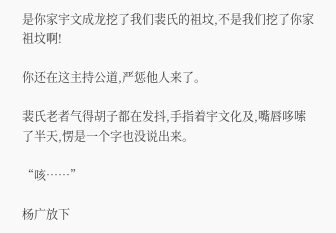是你家宇文成龙挖了我们裴氏的祖坟,不是我们挖了你家祖坟啊!

你还在这主持公道,严惩他人来了。

裴氏老者气得胡子都在发抖,手指着宇文化及,嘴唇哆嗦了半天,愣是一个字也没说出来。

“咳……”

杨广放下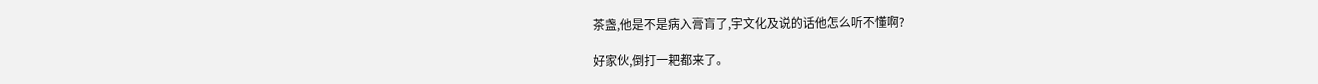茶盏,他是不是病入膏肓了,宇文化及说的话他怎么听不懂啊?

好家伙,倒打一耙都来了。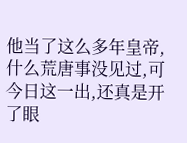他当了这么多年皇帝,什么荒唐事没见过,可今日这一出,还真是开了眼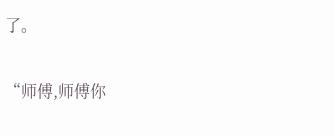了。

“师傅,师傅你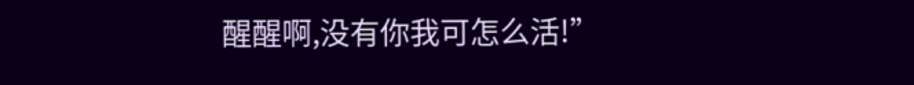醒醒啊,没有你我可怎么活!”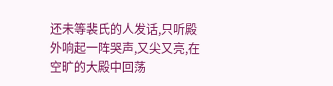还未等裴氏的人发话,只听殿外响起一阵哭声,又尖又亮,在空旷的大殿中回荡